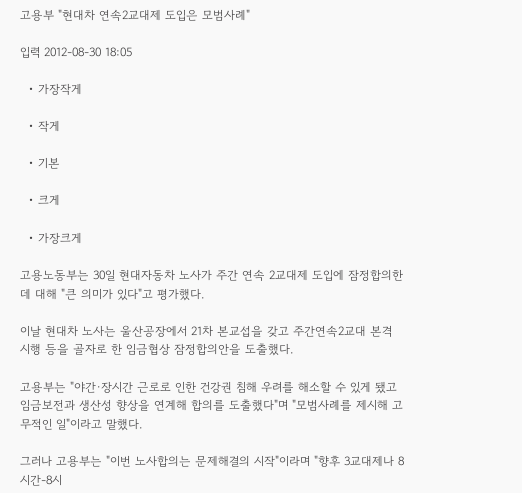고용부 "현대차 연속2교대제 도입은 모범사례"

입력 2012-08-30 18:05

  • 가장작게

  • 작게

  • 기본

  • 크게

  • 가장크게

고용노동부는 30일 현대자동차 노사가 주간 연속 2교대제 도입에 잠정합의한 데 대해 "큰 의미가 있다"고 평가했다.

이날 현대차 노사는 울산공장에서 21차 본교섭을 갖고 주간연속2교대 본격 시행 등을 골자로 한 임금협상 잠정합의안을 도출했다.

고용부는 "야간·장시간 근로로 인한 건강권 침해 우려를 해소할 수 있게 됐고 임금보전과 생산성 향상을 연계해 합의를 도출했다"며 "모범사례를 제시해 고무적인 일"이라고 말했다.

그러나 고용부는 "이번 노사합의는 문제해결의 시작"이라며 "향후 3교대제나 8시간-8시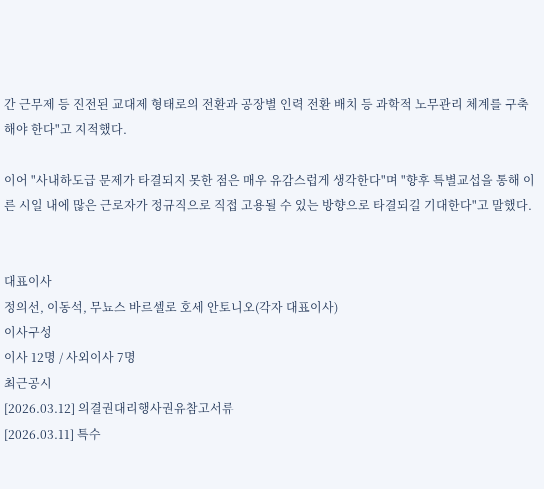간 근무제 등 진전된 교대제 형태로의 전환과 공장별 인력 전환 배치 등 과학적 노무관리 체계를 구축해야 한다"고 지적했다.

이어 "사내하도급 문제가 타결되지 못한 점은 매우 유감스럽게 생각한다"며 "향후 특별교섭을 통해 이른 시일 내에 많은 근로자가 정규직으로 직접 고용될 수 있는 방향으로 타결되길 기대한다"고 말했다.


대표이사
정의선, 이동석, 무뇨스 바르셀로 호세 안토니오(각자 대표이사)
이사구성
이사 12명 / 사외이사 7명
최근공시
[2026.03.12] 의결권대리행사권유참고서류
[2026.03.11] 특수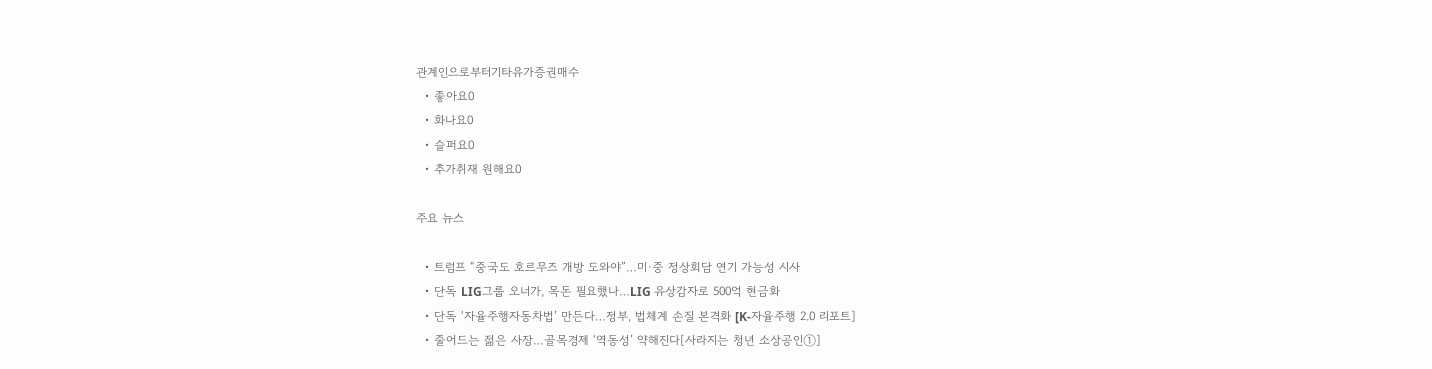관계인으로부터기타유가증권매수
  • 좋아요0
  • 화나요0
  • 슬퍼요0
  • 추가취재 원해요0

주요 뉴스

  • 트럼프 “중국도 호르무즈 개방 도와야”…미·중 정상회담 연기 가능성 시사
  • 단독 LIG그룹 오너가, 목돈 필요했나…LIG 유상감자로 500억 현금화
  • 단독 ‘자율주행자동차법’ 만든다…정부, 법체계 손질 본격화 [K-자율주행 2.0 리포트]
  • 줄어드는 젊은 사장…골목경제 ‘역동성’ 약해진다[사라지는 청년 소상공인①]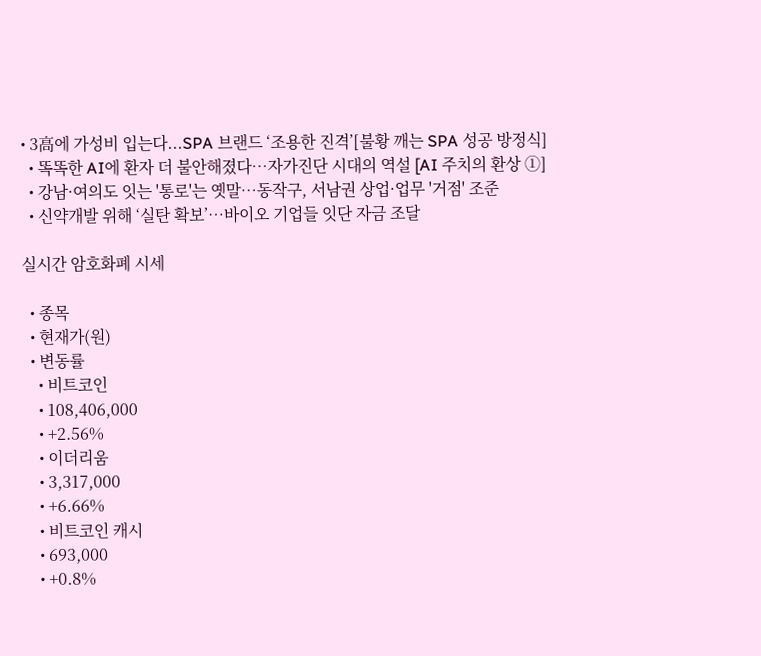• 3高에 가성비 입는다...SPA 브랜드 ‘조용한 진격’[불황 깨는 SPA 성공 방정식]
  • 똑똑한 AI에 환자 더 불안해졌다…자가진단 시대의 역설 [AI 주치의 환상 ①]
  • 강남·여의도 잇는 '통로'는 옛말⋯동작구, 서남권 상업·업무 '거점' 조준
  • 신약개발 위해 ‘실탄 확보’…바이오 기업들 잇단 자금 조달

실시간 암호화폐 시세

  • 종목
  • 현재가(원)
  • 변동률
    • 비트코인
    • 108,406,000
    • +2.56%
    • 이더리움
    • 3,317,000
    • +6.66%
    • 비트코인 캐시
    • 693,000
    • +0.8%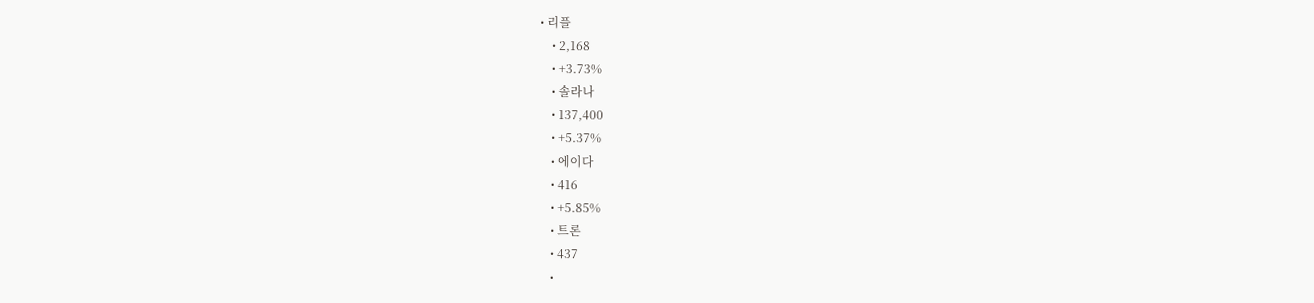• 리플
    • 2,168
    • +3.73%
    • 솔라나
    • 137,400
    • +5.37%
    • 에이다
    • 416
    • +5.85%
    • 트론
    • 437
    •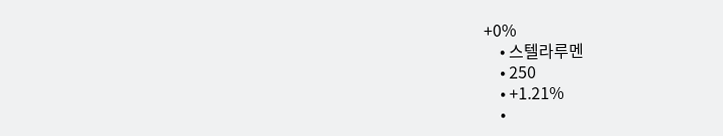+0%
    • 스텔라루멘
    • 250
    • +1.21%
    •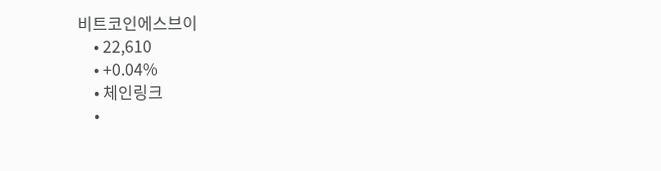비트코인에스브이
    • 22,610
    • +0.04%
    • 체인링크
    •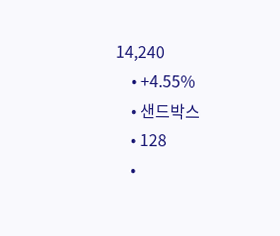14,240
    • +4.55%
    • 샌드박스
    • 128
    •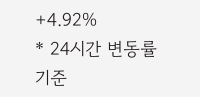+4.92%
* 24시간 변동률 기준